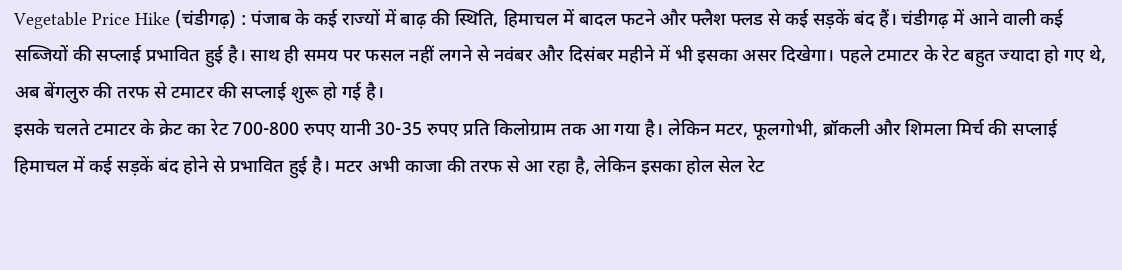Vegetable Price Hike (चंडीगढ़) : पंजाब के कई राज्यों में बाढ़ की स्थिति, हिमाचल में बादल फटने और फ्लैश फ्लड से कई सड़कें बंद हैं। चंडीगढ़ में आने वाली कई सब्जियों की सप्लाई प्रभावित हुई है। साथ ही समय पर फसल नहीं लगने से नवंबर और दिसंबर महीने में भी इसका असर दिखेगा। पहले टमाटर के रेट बहुत ज्यादा हो गए थे, अब बेंगलुरु की तरफ से टमाटर की सप्लाई शुरू हो गई है।
इसके चलते टमाटर के क्रेट का रेट 700-800 रुपए यानी 30-35 रुपए प्रति किलोग्राम तक आ गया है। लेकिन मटर, फूलगोभी, ब्रॉकली और शिमला मिर्च की सप्लाई हिमाचल में कई सड़कें बंद होने से प्रभावित हुई है। मटर अभी काजा की तरफ से आ रहा है, लेकिन इसका होल सेल रेट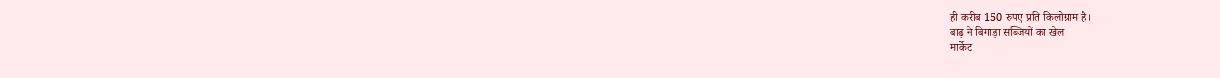ही करीब 150 रुपए प्रति किलोग्राम है।
बाढ़ ने बिगाड़ा सब्जियों का खेल
मार्केट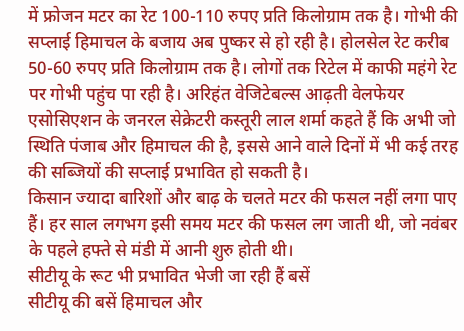में फ्रोजन मटर का रेट 100-110 रुपए प्रति किलोग्राम तक है। गोभी की सप्लाई हिमाचल के बजाय अब पुष्कर से हो रही है। होलसेल रेट करीब 50-60 रुपए प्रति किलोग्राम तक है। लोगों तक रिटेल में काफी महंगे रेट पर गोभी पहुंच पा रही है। अरिहंत वेजिटेबल्स आढ़ती वेलफेयर एसोसिएशन के जनरल सेक्रेटरी कस्तूरी लाल शर्मा कहते हैं कि अभी जो स्थिति पंजाब और हिमाचल की है, इससे आने वाले दिनों में भी कई तरह की सब्जियों की सप्लाई प्रभावित हो सकती है।
किसान ज्यादा बारिशों और बाढ़ के चलते मटर की फसल नहीं लगा पाए हैं। हर साल लगभग इसी समय मटर की फसल लग जाती थी, जो नवंबर के पहले हफ्ते से मंडी में आनी शुरु होती थी।
सीटीयू के रूट भी प्रभावित भेजी जा रही हैं बसें
सीटीयू की बसें हिमाचल और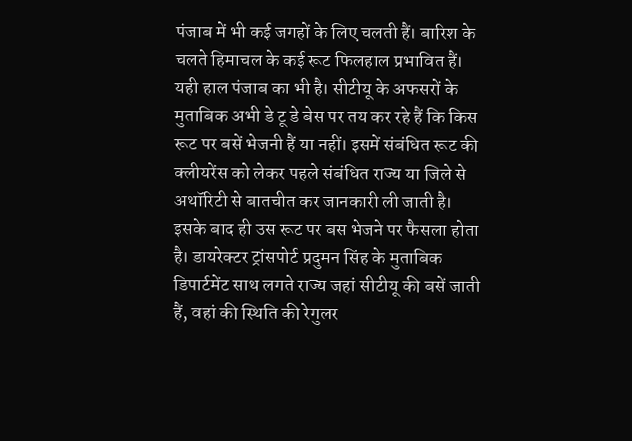पंजाब में भी कई जगहों के लिए चलती हैं। बारिश के चलते हिमाचल के कई रूट फिलहाल प्रभावित हैं। यही हाल पंजाब का भी है। सीटीयू के अफसरों के मुताबिक अभी डे टू डे बेस पर तय कर रहे हैं कि किस रूट पर बसें भेजनी हैं या नहीं। इसमें संबंधित रूट की क्लीयरेंस को लेकर पहले संबंधित राज्य या जिले से अथॉरिटी से बातचीत कर जानकारी ली जाती है।
इसके बाद ही उस रूट पर बस भेजने पर फैसला होता है। डायरेक्टर ट्रांसपोर्ट प्रदुमन सिंह के मुताबिक डिपार्टमेंट साथ लगते राज्य जहां सीटीयू की बसें जाती हैं, वहां की स्थिति की रेगुलर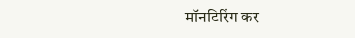मॉनटिरिंग कर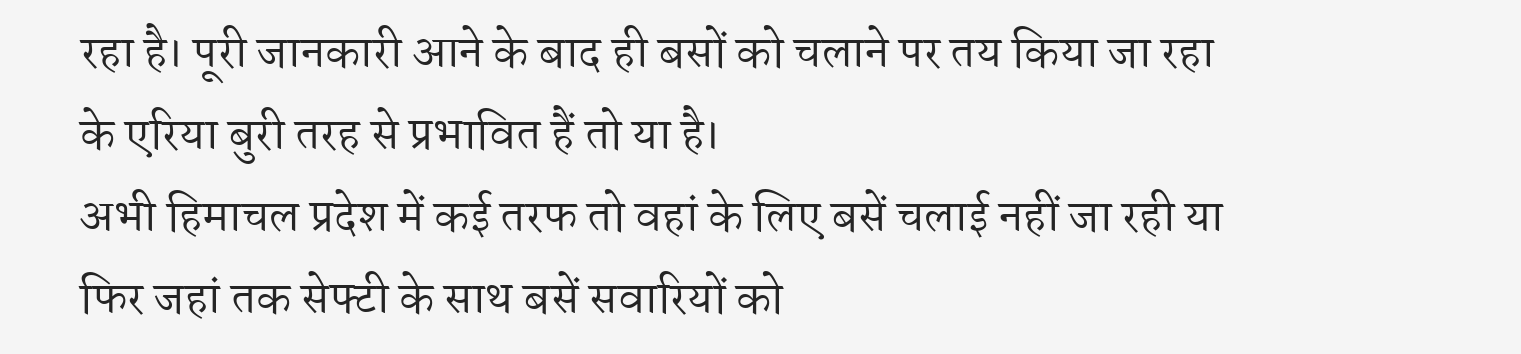रहा है। पूरी जानकारी आने के बाद ही बसों को चलाने पर तय किया जा रहा के एरिया बुरी तरह से प्रभावित हैं तो या है।
अभी हिमाचल प्रदेश में कई तरफ तो वहां के लिए बसें चलाई नहीं जा रही या फिर जहां तक सेफ्टी के साथ बसें सवारियों को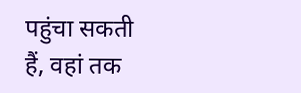पहुंचा सकती हैं, वहां तक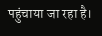पहुंचाया जा रहा है।